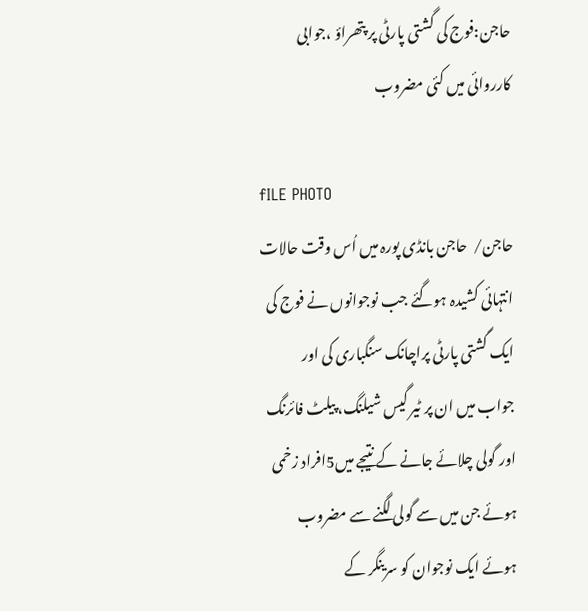حاجن:فوج کی گشتی پارٹی پر پتھراؤ ،جوابی کارروائی میں کئی مضروب

fILE PHOTO
حاجن/  حاجن بانڈی پورہ میں اُس وقت حالات انتہائی کشیدہ ہوگئے جب نوجوانوں نے فوج کی ایک گشتی پارٹی پراچانک سنگباری کی اور جواب میں ان پر ٹیر گیس شیلنگ، پیلٹ فائرنگ اور گولی چلائے جانے کے نتیجے میں5افراد زخمی ہوئے جن میں سے گولی لگنے سے مضروب ہوئے ایک نوجوان کو سرینگر کے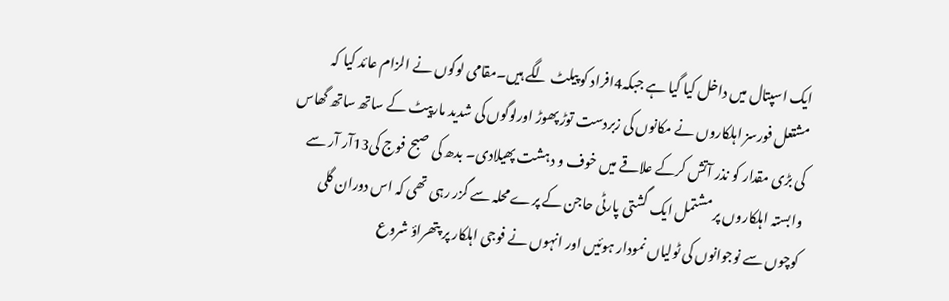ایک اسپتال میں داخل کیا گیا ہے جبکہ4افراد کو پیلٹ لگے ہیں۔مقامی لوگوں نے الزام عائد کیا کہ مشتعل فورسز اہلکاروں نے مکانوں کی زبردست توڑ پھوڑ اورلوگوں کی شدید مارپیٹ کے ساتھ ساتھ گھاس کی بڑی مقدار کو نذر آتش کرکے علاقے میں خوف و دہشت پھیلادی۔ بدھ کی صبح فوج کی13آر آر سے وابستہ اہلکاروں پر مشتمل ایک گشتی پارٹی حاجن کے پرے محلہ سے گزر رہی تھی کہ اس دوران گلی کوچوں سے نوجوانوں کی ٹولیاں نمودار ہوئیں اور انہوں نے فوجی اہلکار پر پتھراؤ شروع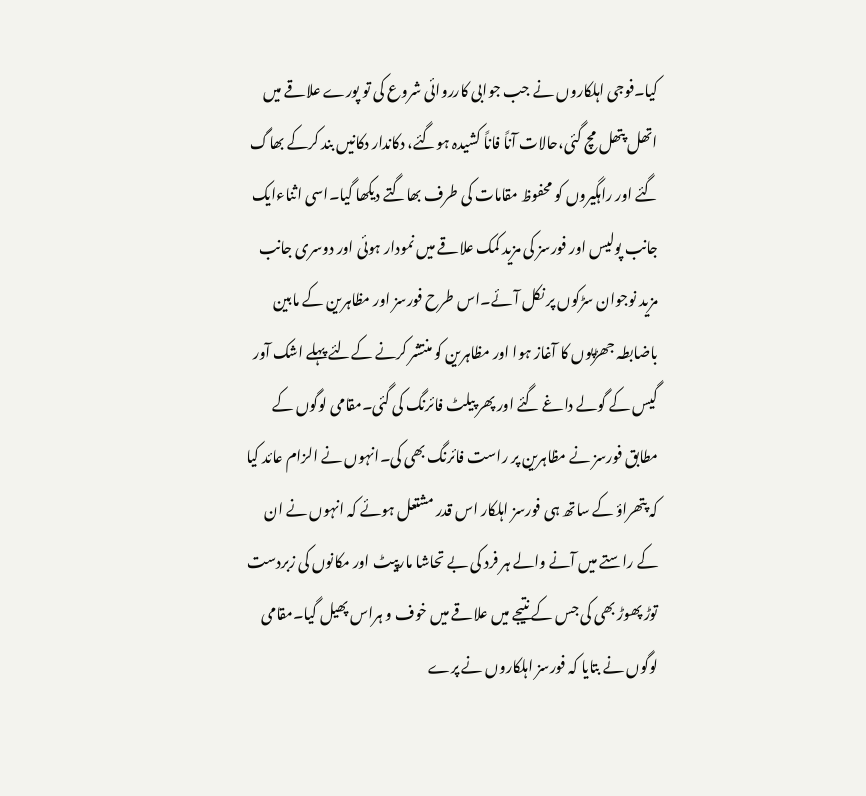کیا۔فوجی اہلکاروں نے جب جوابی کارروائی شروع کی تو پورے علاقے میں اتھل پتھل مچ گئی،حالات آناً فاناً کشیدہ ہوگئے، دکاندار دکانیں بند کرکے بھاگ گئے اور راہگیروں کو محفوظ مقامات کی طرف بھاگتے دیکھا گیا۔اسی اثناءایک جانب پولیس اور فورسز کی مزید کمک علاقے میں نمودار ہوئی اور دوسری جانب مزید نوجوان سڑکوں پر نکل آئے۔اس طرح فورسز اور مظاہرین کے مابین باضابطہ جھڑپوں کا آغاز ہوا اور مظاہرین کو منتشر کرنے کےلئے پہلے اشک آور گیس کے گولے داغے گئے اور پھر پیلٹ فائرنگ کی گئی۔مقامی لوگوں کے مطابق فورسز نے مظاہرین پر راست فائرنگ بھی کی۔انہوں نے الزام عائد کیا کہ پتھراؤ کے ساتھ ہی فورسز اہلکار اس قدر مشتعل ہوئے کہ انہوں نے ان کے راستے میں آنے والے ہر فرد کی بے تحاشا مارپیٹ اور مکانوں کی زبردست توڑ پھوڑ بھی کی جس کے نتیجے میں علاقے میں خوف و ہراس پھیل گیا۔مقامی لوگوں نے بتایا کہ فورسز اہلکاروں نے پرے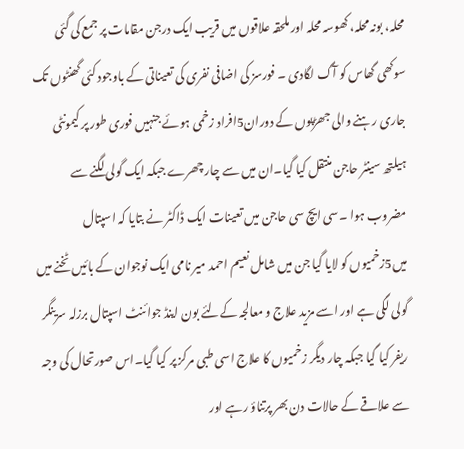محلہ، بونہ محلہ، کھوسہ محلہ اور ملحقہ علاقوں میں قریب ایک درجن مقامات پر جمع کی گئی سوکھی گھاس کو آگ لگادی ۔ فورسز کی اضافی نفری کی تعیناتی کے باوجود کئی گھنٹوں تک جاری رہنے والی جھڑپوں کے دوران5افراد زخمی ہوئے جنہیں فوری طور پر کیمونٹی ہیلتھ سینٹر حاجن منتقل کیا گیا۔ان میں سے چار چھرے جبکہ ایک گولی لگنے سے مضروب ہوا ۔سی ایچ سی حاجن میں تعینات ایک ڈاکٹر نے بتایا کہ اسپتال میں5زخمیوں کو لایا گیا جن میں شامل نعیم احمد میر نامی ایک نوجوان کے بائیں ٹخنے میں گولی لگی ہے اور اسے مزید علاج و معالجہ کےلئے بون اینڈ جوائنٹ اسپتال برزلہ سرینگر ریفر کیا گیا جبکہ چار دیگر زخمیوں کا علاج اسی طبی مرکز پر کیا گیا۔اس صورتحال کی وجہ سے علاقے کے حالات دن بھر پرتناؤ رہے اور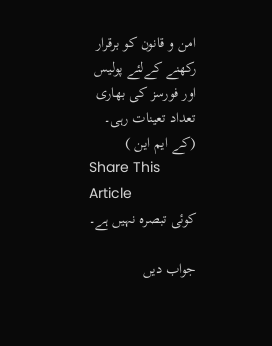امن و قانون کو برقرار رکھنے کےلئے پولیس اور فورسز کی بھاری تعداد تعینات رہی۔ (کے ایم این )
Share This Article
کوئی تبصرہ نہیں ہے۔

جواب دیں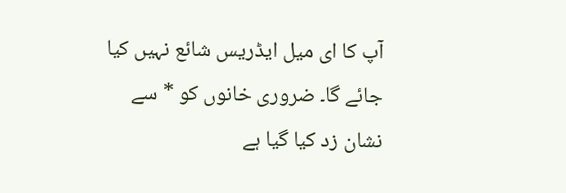آپ کا ای میل ایڈریس شائع نہیں کیا جائے گا۔ ضروری خانوں کو * سے نشان زد کیا گیا ہے